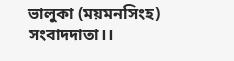ভালুকা (ময়মনসিংহ) সংবাদদাতা।।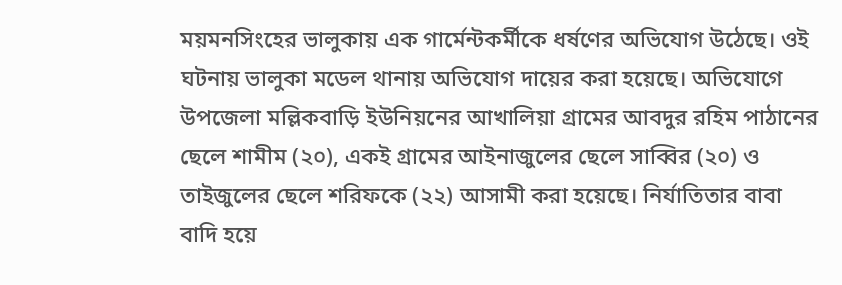ময়মনসিংহের ভালুকায় এক গার্মেন্টকর্মীকে ধর্ষণের অভিযোগ উঠেছে। ওই ঘটনায় ভালুকা মডেল থানায় অভিযোগ দায়ের করা হয়েছে। অভিযোগে উপজেলা মল্লিকবাড়ি ইউনিয়নের আখালিয়া গ্রামের আবদুর রহিম পাঠানের ছেলে শামীম (২০), একই গ্রামের আইনাজুলের ছেলে সাব্বির (২০) ও তাইজুলের ছেলে শরিফকে (২২) আসামী করা হয়েছে। নির্যাতিতার বাবা বাদি হয়ে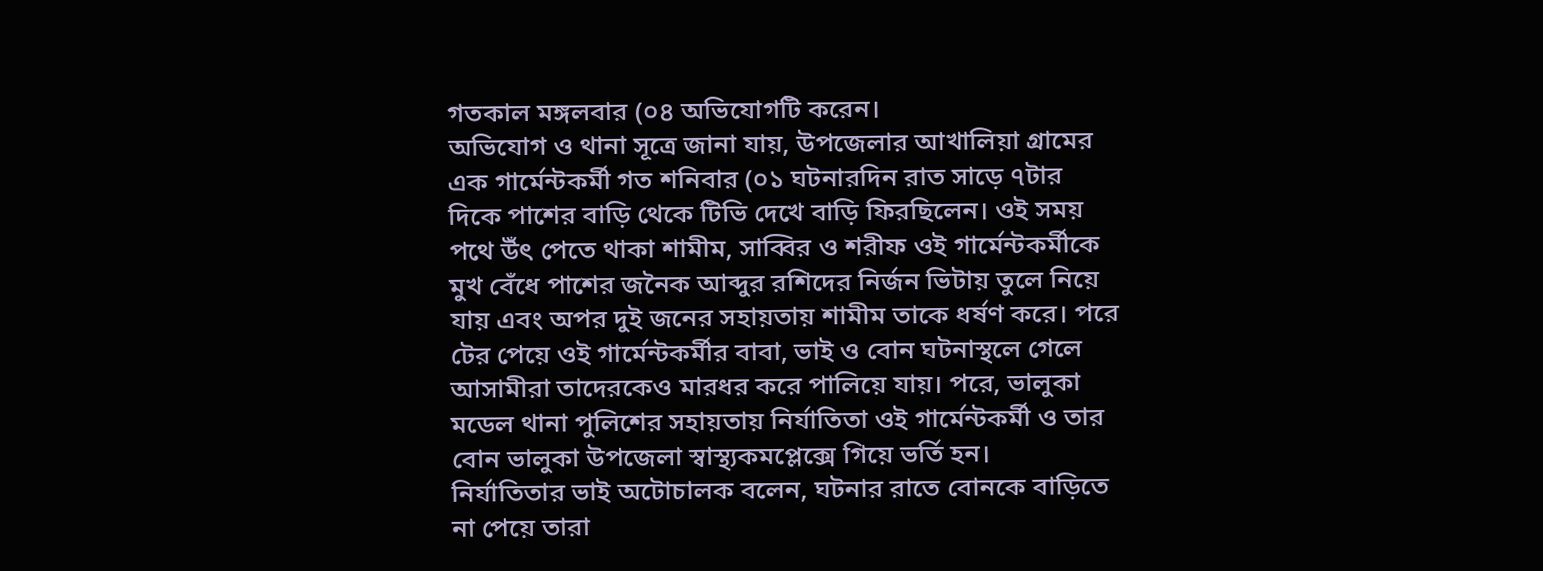গতকাল মঙ্গলবার (০৪ অভিযোগটি করেন।
অভিযোগ ও থানা সূত্রে জানা যায়, উপজেলার আখালিয়া গ্রামের এক গার্মেন্টকর্মী গত শনিবার (০১ ঘটনারদিন রাত সাড়ে ৭টার দিকে পাশের বাড়ি থেকে টিভি দেখে বাড়ি ফিরছিলেন। ওই সময় পথে উঁৎ পেতে থাকা শামীম, সাব্বির ও শরীফ ওই গার্মেন্টকর্মীকে মুখ বেঁধে পাশের জনৈক আব্দুর রশিদের নির্জন ভিটায় তুলে নিয়ে যায় এবং অপর দুই জনের সহায়তায় শামীম তাকে ধর্ষণ করে। পরে টের পেয়ে ওই গার্মেন্টকর্মীর বাবা, ভাই ও বোন ঘটনাস্থলে গেলে আসামীরা তাদেরকেও মারধর করে পালিয়ে যায়। পরে, ভালুকা মডেল থানা পুলিশের সহায়তায় নির্যাতিতা ওই গার্মেন্টকর্মী ও তার বোন ভালুকা উপজেলা স্বাস্থ্যকমপ্লেক্সে গিয়ে ভর্তি হন।
নির্যাতিতার ভাই অটোচালক বলেন, ঘটনার রাতে বোনকে বাড়িতে না পেয়ে তারা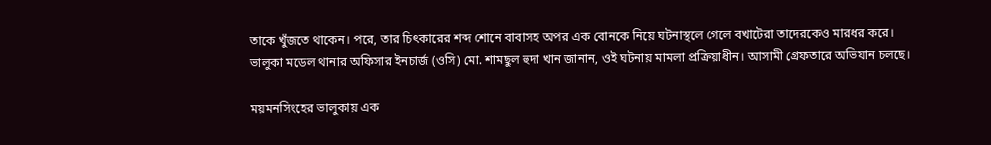তাকে খুঁজতে থাকেন। পরে, তার চিৎকারের শব্দ শোনে বাবাসহ অপর এক বোনকে নিয়ে ঘটনাস্থলে গেলে বখাটেরা তাদেরকেও মারধর করে।
ভালুকা মডেল থানার অফিসার ইনচার্জ (ওসি) মো. শামছুল হুদা খান জানান, ওই ঘটনায় মামলা প্রক্রিয়াধীন। আসামী গ্রেফতারে অভিযান চলছে।

ময়মনসিংহের ভালুকায় এক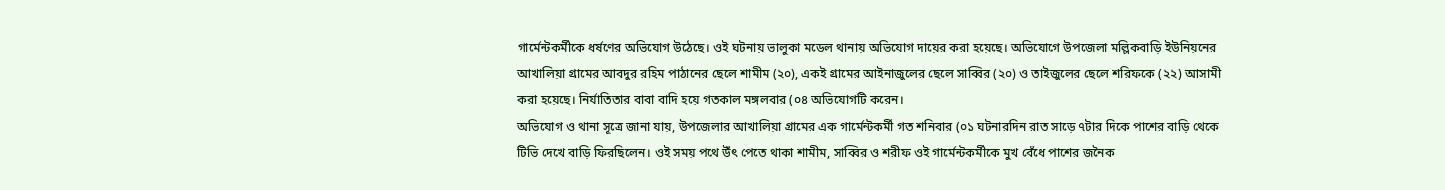গার্মেন্টকর্মীকে ধর্ষণের অভিযোগ উঠেছে। ওই ঘটনায় ভালুকা মডেল থানায় অভিযোগ দায়ের করা হয়েছে। অভিযোগে উপজেলা মল্লিকবাড়ি ইউনিয়নের আখালিয়া গ্রামের আবদুর রহিম পাঠানের ছেলে শামীম (২০), একই গ্রামের আইনাজুলের ছেলে সাব্বির (২০) ও তাইজুলের ছেলে শরিফকে (২২) আসামী করা হয়েছে। নির্যাতিতার বাবা বাদি হয়ে গতকাল মঙ্গলবার (০৪ অভিযোগটি করেন।
অভিযোগ ও থানা সূত্রে জানা যায়, উপজেলার আখালিয়া গ্রামের এক গার্মেন্টকর্মী গত শনিবার (০১ ঘটনারদিন রাত সাড়ে ৭টার দিকে পাশের বাড়ি থেকে টিভি দেখে বাড়ি ফিরছিলেন। ওই সময় পথে উঁৎ পেতে থাকা শামীম, সাব্বির ও শরীফ ওই গার্মেন্টকর্মীকে মুখ বেঁধে পাশের জনৈক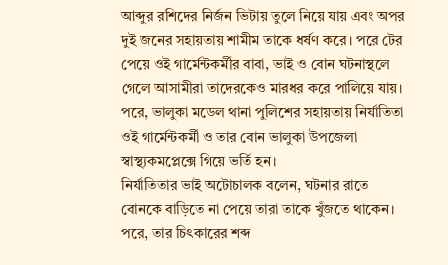আব্দুর রশিদের নির্জন ভিটায় তুলে নিয়ে যায় এবং অপর দুই জনের সহায়তায় শামীম তাকে ধর্ষণ করে। পরে টের পেয়ে ওই গার্মেন্টকর্মীর বাবা, ভাই ও বোন ঘটনাস্থলে গেলে আসামীরা তাদেরকেও মারধর করে পালিয়ে যায়। পরে, ভালুকা মডেল থানা পুলিশের সহায়তায় নির্যাতিতা ওই গার্মেন্টকর্মী ও তার বোন ভালুকা উপজেলা স্বাস্থ্যকমপ্লেক্সে গিয়ে ভর্তি হন।
নির্যাতিতার ভাই অটোচালক বলেন, ঘটনার রাতে বোনকে বাড়িতে না পেয়ে তারা তাকে খুঁজতে থাকেন। পরে, তার চিৎকারের শব্দ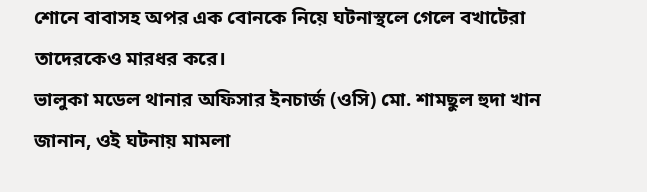শোনে বাবাসহ অপর এক বোনকে নিয়ে ঘটনাস্থলে গেলে বখাটেরা তাদেরকেও মারধর করে।
ভালুকা মডেল থানার অফিসার ইনচার্জ (ওসি) মো. শামছুল হুদা খান জানান, ওই ঘটনায় মামলা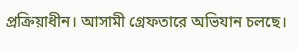প্রক্রিয়াধীন। আসামী গ্রেফতারে অভিযান চলছে।